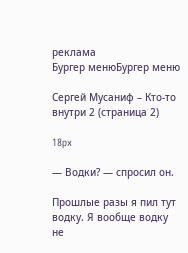реклама
Бургер менюБургер меню

Сергей Мусаниф – Кто-то внутри 2 (страница 2)

18px

— Водки? — спросил он.

Прошлые разы я пил тут водку. Я вообще водку не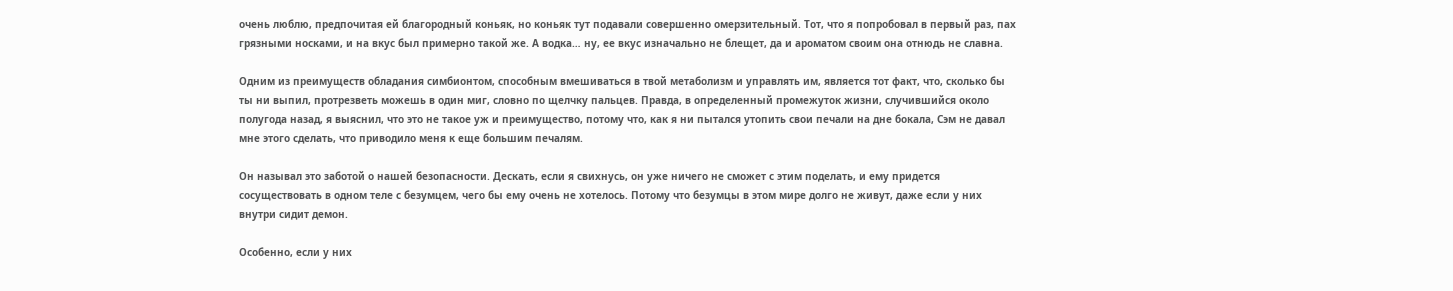очень люблю, предпочитая ей благородный коньяк, но коньяк тут подавали совершенно омерзительный. Тот, что я попробовал в первый раз, пах грязными носками, и на вкус был примерно такой же. А водка… ну, ее вкус изначально не блещет, да и ароматом своим она отнюдь не славна.

Одним из преимуществ обладания симбионтом, способным вмешиваться в твой метаболизм и управлять им, является тот факт, что, сколько бы ты ни выпил, протрезветь можешь в один миг, словно по щелчку пальцев. Правда, в определенный промежуток жизни, случившийся около полугода назад, я выяснил, что это не такое уж и преимущество, потому что, как я ни пытался утопить свои печали на дне бокала, Сэм не давал мне этого сделать, что приводило меня к еще большим печалям.

Он называл это заботой о нашей безопасности. Дескать, если я свихнусь, он уже ничего не сможет с этим поделать, и ему придется сосуществовать в одном теле с безумцем, чего бы ему очень не хотелось. Потому что безумцы в этом мире долго не живут, даже если у них внутри сидит демон.

Особенно, если у них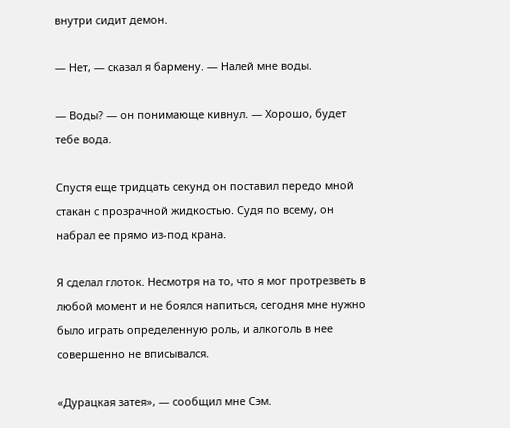внутри сидит демон.

— Нет, — сказал я бармену. — Налей мне воды.

— Воды? — он понимающе кивнул. — Хорошо, будет тебе вода.

Спустя еще тридцать секунд он поставил передо мной стакан с прозрачной жидкостью. Судя по всему, он набрал ее прямо из-под крана.

Я сделал глоток. Несмотря на то, что я мог протрезветь в любой момент и не боялся напиться, сегодня мне нужно было играть определенную роль, и алкоголь в нее совершенно не вписывался.

«Дурацкая затея», — сообщил мне Сэм.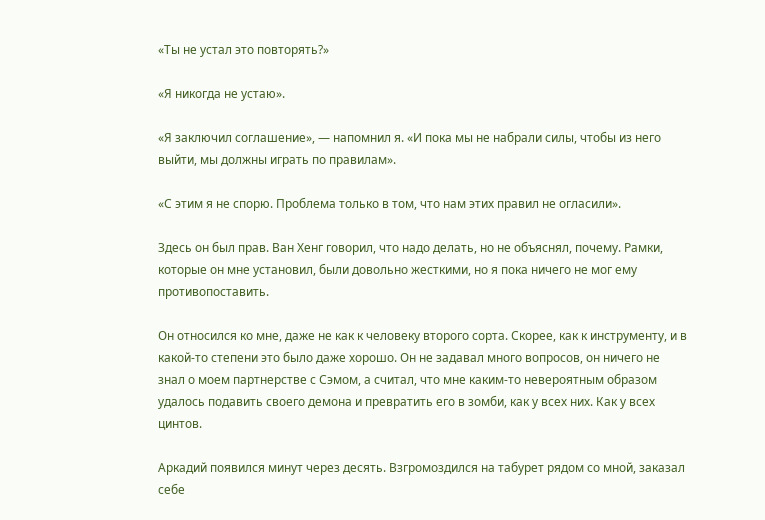«Ты не устал это повторять?»

«Я никогда не устаю».

«Я заключил соглашение», — напомнил я. «И пока мы не набрали силы, чтобы из него выйти, мы должны играть по правилам».

«С этим я не спорю. Проблема только в том, что нам этих правил не огласили».

Здесь он был прав. Ван Хенг говорил, что надо делать, но не объяснял, почему. Рамки, которые он мне установил, были довольно жесткими, но я пока ничего не мог ему противопоставить.

Он относился ко мне, даже не как к человеку второго сорта. Скорее, как к инструменту, и в какой-то степени это было даже хорошо. Он не задавал много вопросов, он ничего не знал о моем партнерстве с Сэмом, а считал, что мне каким-то невероятным образом удалось подавить своего демона и превратить его в зомби, как у всех них. Как у всех цинтов.

Аркадий появился минут через десять. Взгромоздился на табурет рядом со мной, заказал себе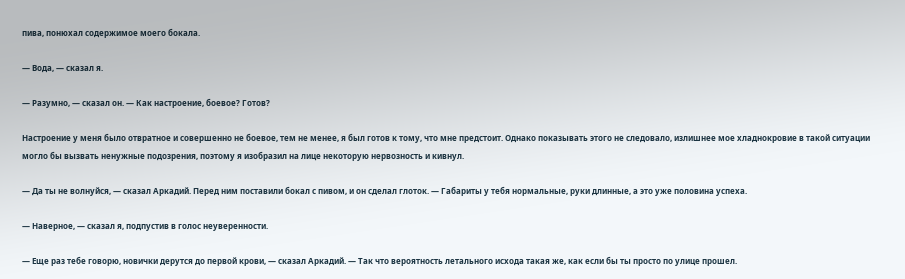пива, понюхал содержимое моего бокала.

— Вода, — сказал я.

— Разумно, — сказал он. — Как настроение, боевое? Готов?

Настроение у меня было отвратное и совершенно не боевое, тем не менее, я был готов к тому, что мне предстоит. Однако показывать этого не следовало, излишнее мое хладнокровие в такой ситуации могло бы вызвать ненужные подозрения, поэтому я изобразил на лице некоторую нервозность и кивнул.

— Да ты не волнуйся, — сказал Аркадий. Перед ним поставили бокал с пивом, и он сделал глоток. — Габариты у тебя нормальные, руки длинные, а это уже половина успеха.

— Наверное, — сказал я, подпустив в голос неуверенности.

— Еще раз тебе говорю, новички дерутся до первой крови, — сказал Аркадий. — Так что вероятность летального исхода такая же, как если бы ты просто по улице прошел.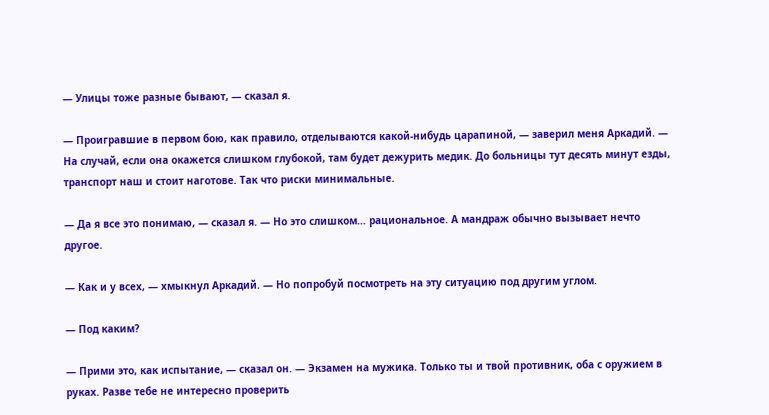— Улицы тоже разные бывают, — сказал я.

— Проигравшие в первом бою, как правило, отделываются какой-нибудь царапиной, — заверил меня Аркадий. — На случай, если она окажется слишком глубокой, там будет дежурить медик. До больницы тут десять минут езды, транспорт наш и стоит наготове. Так что риски минимальные.

— Да я все это понимаю, — сказал я. — Но это слишком… рациональное. А мандраж обычно вызывает нечто другое.

— Как и у всех, — хмыкнул Аркадий. — Но попробуй посмотреть на эту ситуацию под другим углом.

— Под каким?

— Прими это, как испытание, — сказал он. — Экзамен на мужика. Только ты и твой противник, оба с оружием в руках. Разве тебе не интересно проверить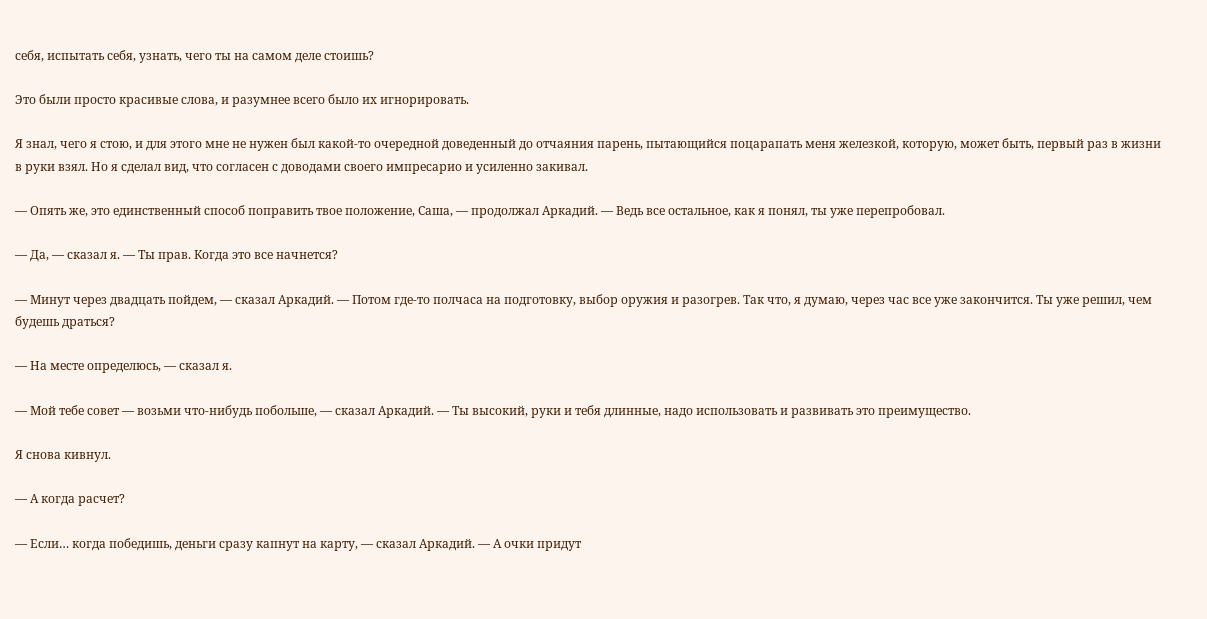себя, испытать себя, узнать, чего ты на самом деле стоишь?

Это были просто красивые слова, и разумнее всего было их игнорировать.

Я знал, чего я стою, и для этого мне не нужен был какой-то очередной доведенный до отчаяния парень, пытающийся поцарапать меня железкой, которую, может быть, первый раз в жизни в руки взял. Но я сделал вид, что согласен с доводами своего импресарио и усиленно закивал.

— Опять же, это единственный способ поправить твое положение, Саша, — продолжал Аркадий. — Ведь все остальное, как я понял, ты уже перепробовал.

— Да, — сказал я. — Ты прав. Когда это все начнется?

— Минут через двадцать пойдем, — сказал Аркадий. — Потом где-то полчаса на подготовку, выбор оружия и разогрев. Так что, я думаю, через час все уже закончится. Ты уже решил, чем будешь драться?

— На месте определюсь, — сказал я.

— Мой тебе совет — возьми что-нибудь побольше, — сказал Аркадий. — Ты высокий, руки и тебя длинные, надо использовать и развивать это преимущество.

Я снова кивнул.

— А когда расчет?

— Если… когда победишь, деньги сразу капнут на карту, — сказал Аркадий. — А очки придут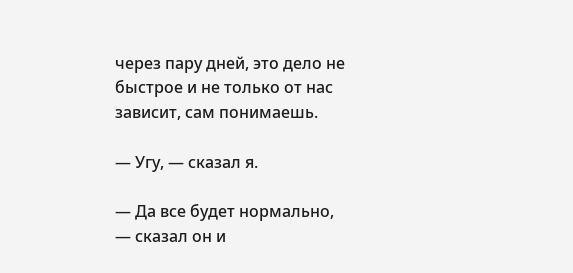через пару дней, это дело не быстрое и не только от нас зависит, сам понимаешь.

— Угу, — сказал я.

— Да все будет нормально, — сказал он и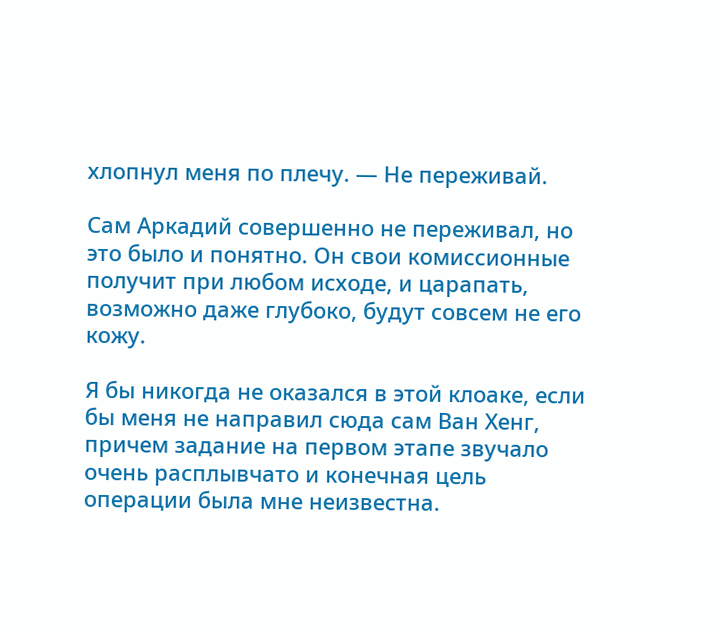хлопнул меня по плечу. — Не переживай.

Сам Аркадий совершенно не переживал, но это было и понятно. Он свои комиссионные получит при любом исходе, и царапать, возможно даже глубоко, будут совсем не его кожу.

Я бы никогда не оказался в этой клоаке, если бы меня не направил сюда сам Ван Хенг, причем задание на первом этапе звучало очень расплывчато и конечная цель операции была мне неизвестна.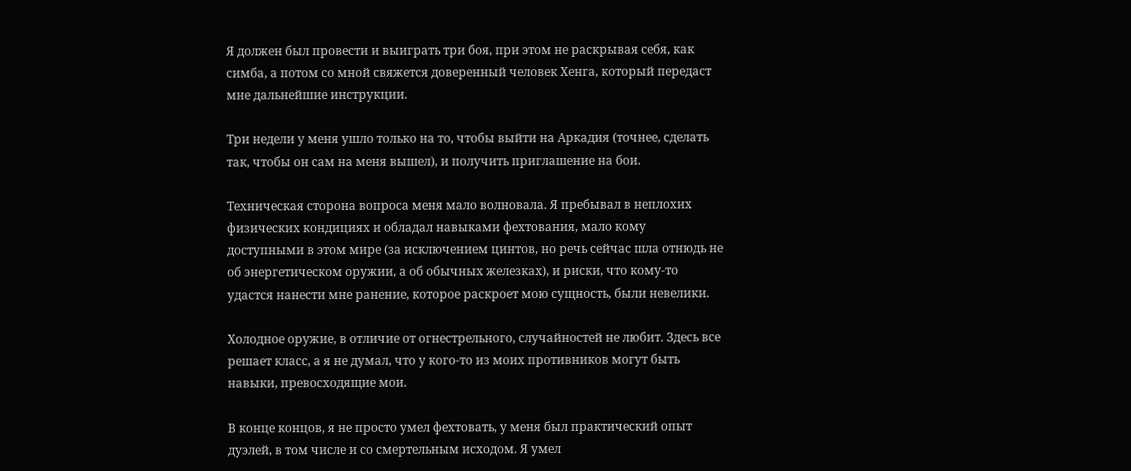Я должен был провести и выиграть три боя, при этом не раскрывая себя, как симба, а потом со мной свяжется доверенный человек Хенга, который передаст мне дальнейшие инструкции.

Три недели у меня ушло только на то, чтобы выйти на Аркадия (точнее, сделать так, чтобы он сам на меня вышел), и получить приглашение на бои.

Техническая сторона вопроса меня мало волновала. Я пребывал в неплохих физических кондициях и обладал навыками фехтования, мало кому доступными в этом мире (за исключением цинтов, но речь сейчас шла отнюдь не об энергетическом оружии, а об обычных железках), и риски, что кому-то удастся нанести мне ранение, которое раскроет мою сущность, были невелики.

Холодное оружие, в отличие от огнестрельного, случайностей не любит. Здесь все решает класс, а я не думал, что у кого-то из моих противников могут быть навыки, превосходящие мои.

В конце концов, я не просто умел фехтовать, у меня был практический опыт дуэлей, в том числе и со смертельным исходом. Я умел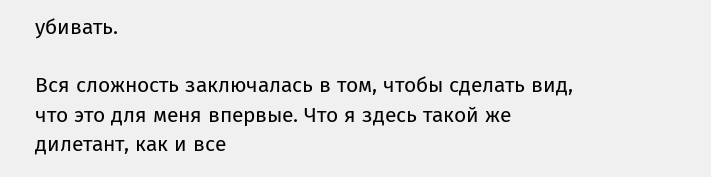убивать.

Вся сложность заключалась в том, чтобы сделать вид, что это для меня впервые. Что я здесь такой же дилетант, как и все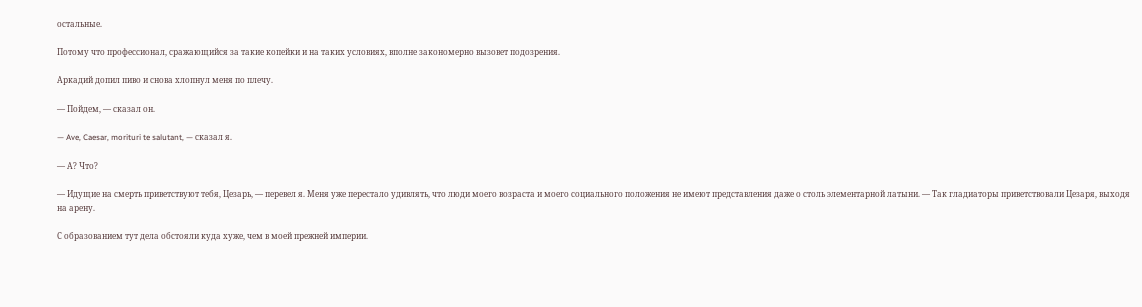остальные.

Потому что профессионал, сражающийся за такие копейки и на таких условиях, вполне закономерно вызовет подозрения.

Аркадий допил пиво и снова хлопнул меня по плечу.

— Пойдем, — сказал он.

— Ave, Caesar, morituri te salutant, — сказал я.

— А? Что?

— Идущие на смерть приветствуют тебя, Цезарь, — перевел я. Меня уже перестало удивлять, что люди моего возраста и моего социального положения не имеют представления даже о столь элементарной латыни. — Так гладиаторы приветствовали Цезаря, выходя на арену.

С образованием тут дела обстояли куда хуже, чем в моей прежней империи.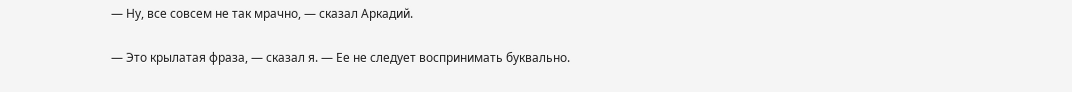— Ну, все совсем не так мрачно, — сказал Аркадий.

— Это крылатая фраза, — сказал я. — Ее не следует воспринимать буквально.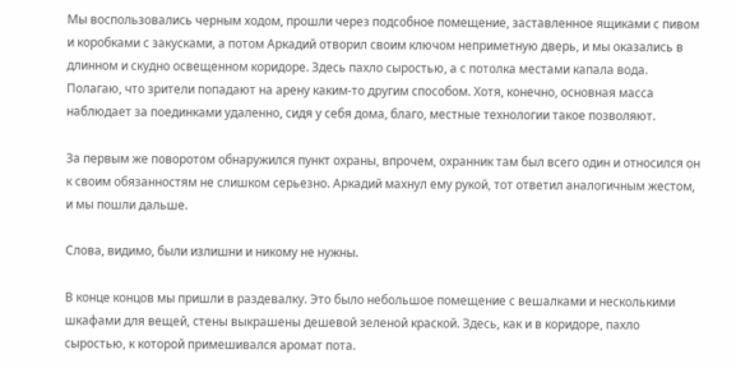Мы воспользовались черным ходом, прошли через подсобное помещение, заставленное ящиками с пивом и коробками с закусками, а потом Аркадий отворил своим ключом неприметную дверь, и мы оказались в длинном и скудно освещенном коридоре. Здесь пахло сыростью, а с потолка местами капала вода. Полагаю, что зрители попадают на арену каким-то другим способом. Хотя, конечно, основная масса наблюдает за поединками удаленно, сидя у себя дома, благо, местные технологии такое позволяют.

За первым же поворотом обнаружился пункт охраны, впрочем, охранник там был всего один и относился он к своим обязанностям не слишком серьезно. Аркадий махнул ему рукой, тот ответил аналогичным жестом, и мы пошли дальше.

Слова, видимо, были излишни и никому не нужны.

В конце концов мы пришли в раздевалку. Это было небольшое помещение с вешалками и несколькими шкафами для вещей, стены выкрашены дешевой зеленой краской. Здесь, как и в коридоре, пахло сыростью, к которой примешивался аромат пота.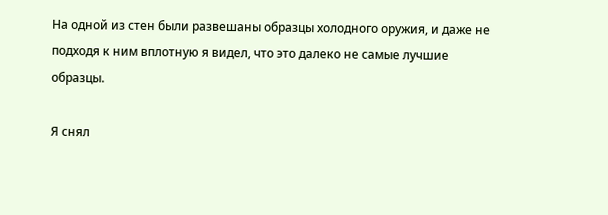На одной из стен были развешаны образцы холодного оружия, и даже не подходя к ним вплотную я видел, что это далеко не самые лучшие образцы.

Я снял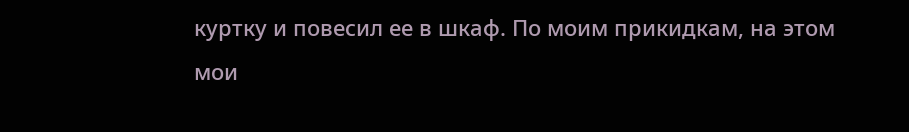куртку и повесил ее в шкаф. По моим прикидкам, на этом мои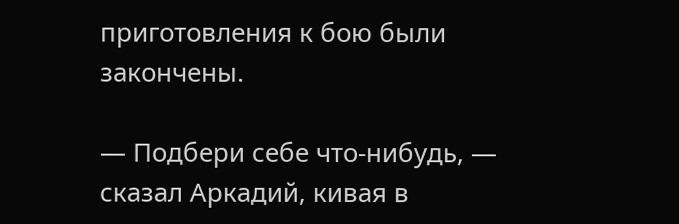приготовления к бою были закончены.

— Подбери себе что-нибудь, — сказал Аркадий, кивая в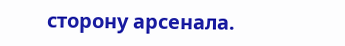сторону арсенала.